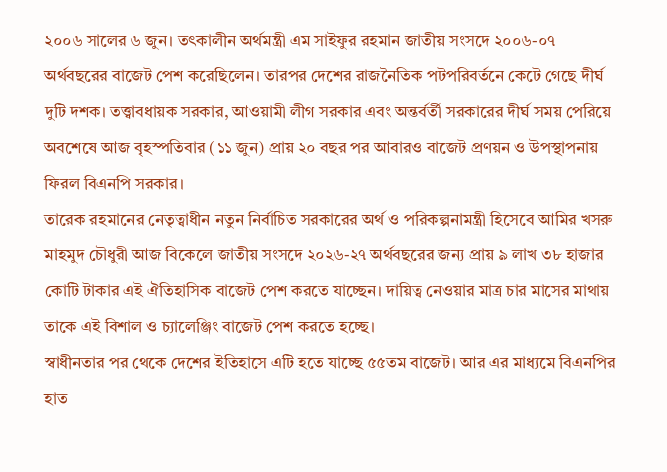২০০৬ সালের ৬ জুন। তৎকালীন অর্থমন্ত্রী এম সাইফুর রহমান জাতীয় সংসদে ২০০৬-০৭ অর্থবছরের বাজেট পেশ করেছিলেন। তারপর দেশের রাজনৈতিক পটপরিবর্তনে কেটে গেছে দীর্ঘ দুটি দশক। তত্ত্বাবধায়ক সরকার, আওয়ামী লীগ সরকার এবং অন্তর্বর্তী সরকারের দীর্ঘ সময় পেরিয়ে অবশেষে আজ বৃহস্পতিবার (১১ জুন) প্রায় ২০ বছর পর আবারও বাজেট প্রণয়ন ও উপস্থাপনায় ফিরল বিএনপি সরকার।
তারেক রহমানের নেতৃত্বাধীন নতুন নির্বাচিত সরকারের অর্থ ও পরিকল্পনামন্ত্রী হিসেবে আমির খসরু মাহমুদ চৌধুরী আজ বিকেলে জাতীয় সংসদে ২০২৬-২৭ অর্থবছরের জন্য প্রায় ৯ লাখ ৩৮ হাজার কোটি টাকার এই ঐতিহাসিক বাজেট পেশ করতে যাচ্ছেন। দায়িত্ব নেওয়ার মাত্র চার মাসের মাথায় তাকে এই বিশাল ও চ্যালেঞ্জিং বাজেট পেশ করতে হচ্ছে।
স্বাধীনতার পর থেকে দেশের ইতিহাসে এটি হতে যাচ্ছে ৫৫তম বাজেট। আর এর মাধ্যমে বিএনপির হাত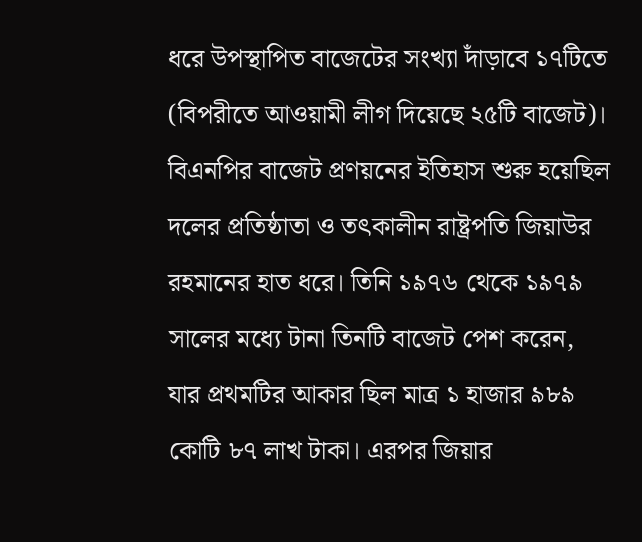ধরে উপস্থাপিত বাজেটের সংখ্যা দাঁড়াবে ১৭টিতে (বিপরীতে আওয়ামী লীগ দিয়েছে ২৫টি বাজেট)।
বিএনপির বাজেট প্রণয়নের ইতিহাস শুরু হয়েছিল দলের প্রতিষ্ঠাতা ও তৎকালীন রাষ্ট্রপতি জিয়াউর রহমানের হাত ধরে। তিনি ১৯৭৬ থেকে ১৯৭৯ সালের মধ্যে টানা তিনটি বাজেট পেশ করেন, যার প্রথমটির আকার ছিল মাত্র ১ হাজার ৯৮৯ কোটি ৮৭ লাখ টাকা। এরপর জিয়ার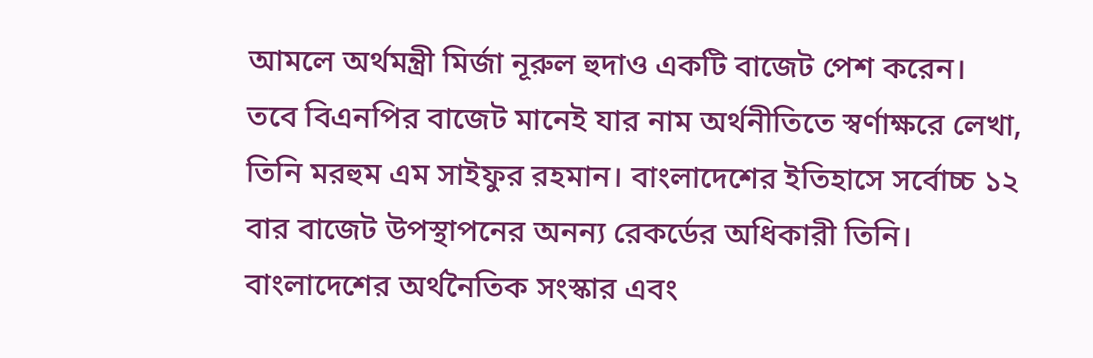আমলে অর্থমন্ত্রী মির্জা নূরুল হুদাও একটি বাজেট পেশ করেন।
তবে বিএনপির বাজেট মানেই যার নাম অর্থনীতিতে স্বর্ণাক্ষরে লেখা, তিনি মরহুম এম সাইফুর রহমান। বাংলাদেশের ইতিহাসে সর্বোচ্চ ১২ বার বাজেট উপস্থাপনের অনন্য রেকর্ডের অধিকারী তিনি।
বাংলাদেশের অর্থনৈতিক সংস্কার এবং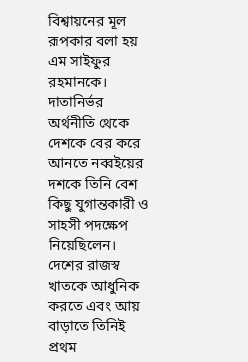বিশ্বায়নের মূল রূপকার বলা হয় এম সাইফুর রহমানকে। দাতানির্ভর অর্থনীতি থেকে দেশকে বের করে আনতে নব্বইয়ের দশকে তিনি বেশ কিছু যুগান্তকারী ও সাহসী পদক্ষেপ নিয়েছিলেন।
দেশের রাজস্ব খাতকে আধুনিক করতে এবং আয় বাড়াতে তিনিই প্রথম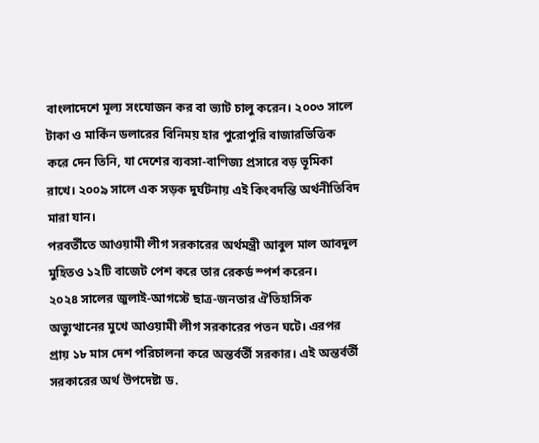বাংলাদেশে মূল্য সংযোজন কর বা ভ্যাট চালু করেন। ২০০৩ সালে টাকা ও মার্কিন ডলারের বিনিময় হার পুরোপুরি বাজারভিত্তিক করে দেন তিনি, যা দেশের ব্যবসা-বাণিজ্য প্রসারে বড় ভূমিকা রাখে। ২০০৯ সালে এক সড়ক দুর্ঘটনায় এই কিংবদন্তি অর্থনীতিবিদ মারা যান।
পরবর্তীতে আওয়ামী লীগ সরকারের অর্থমন্ত্রী আবুল মাল আবদুল মুহিতও ১২টি বাজেট পেশ করে তার রেকর্ড স্পর্শ করেন।
২০২৪ সালের জুলাই-আগস্টে ছাত্র-জনতার ঐতিহাসিক অভ্যুত্থানের মুখে আওয়ামী লীগ সরকারের পতন ঘটে। এরপর প্রায় ১৮ মাস দেশ পরিচালনা করে অন্তর্বর্তী সরকার। এই অন্তর্বর্তী সরকারের অর্থ উপদেষ্টা ড.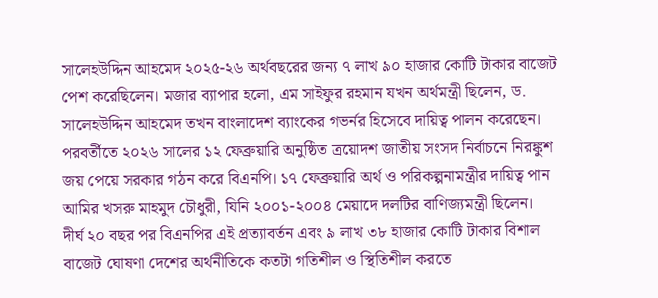সালেহউদ্দিন আহমেদ ২০২৫-২৬ অর্থবছরের জন্য ৭ লাখ ৯০ হাজার কোটি টাকার বাজেট পেশ করেছিলেন। মজার ব্যাপার হলো, এম সাইফুর রহমান যখন অর্থমন্ত্রী ছিলেন, ড. সালেহউদ্দিন আহমেদ তখন বাংলাদেশ ব্যাংকের গভর্নর হিসেবে দায়িত্ব পালন করেছেন।
পরবর্তীতে ২০২৬ সালের ১২ ফেব্রুয়ারি অনুষ্ঠিত ত্রয়োদশ জাতীয় সংসদ নির্বাচনে নিরঙ্কুশ জয় পেয়ে সরকার গঠন করে বিএনপি। ১৭ ফেব্রুয়ারি অর্থ ও পরিকল্পনামন্ত্রীর দায়িত্ব পান আমির খসরু মাহমুদ চৌধুরী, যিনি ২০০১-২০০৪ মেয়াদে দলটির বাণিজ্যমন্ত্রী ছিলেন।
দীর্ঘ ২০ বছর পর বিএনপির এই প্রত্যাবর্তন এবং ৯ লাখ ৩৮ হাজার কোটি টাকার বিশাল বাজেট ঘোষণা দেশের অর্থনীতিকে কতটা গতিশীল ও স্থিতিশীল করতে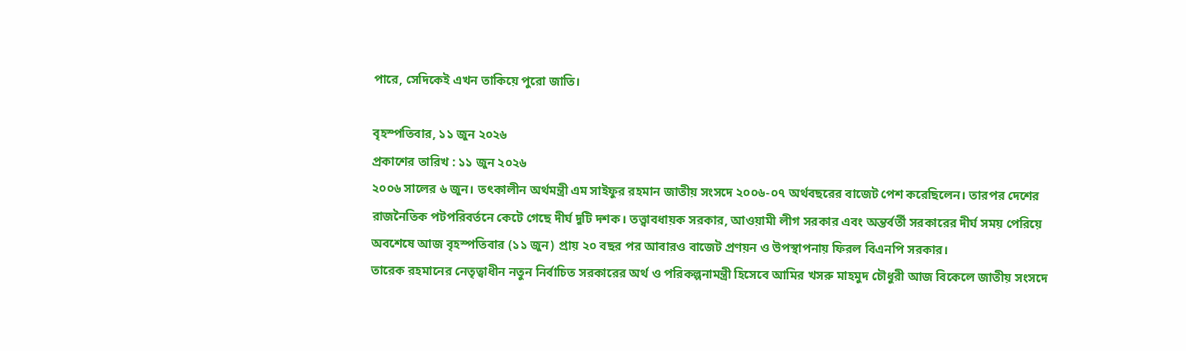পারে, সেদিকেই এখন তাকিয়ে পুরো জাতি।

বৃহস্পতিবার, ১১ জুন ২০২৬
প্রকাশের তারিখ : ১১ জুন ২০২৬
২০০৬ সালের ৬ জুন। তৎকালীন অর্থমন্ত্রী এম সাইফুর রহমান জাতীয় সংসদে ২০০৬-০৭ অর্থবছরের বাজেট পেশ করেছিলেন। তারপর দেশের রাজনৈতিক পটপরিবর্তনে কেটে গেছে দীর্ঘ দুটি দশক। তত্ত্বাবধায়ক সরকার, আওয়ামী লীগ সরকার এবং অন্তর্বর্তী সরকারের দীর্ঘ সময় পেরিয়ে অবশেষে আজ বৃহস্পতিবার (১১ জুন) প্রায় ২০ বছর পর আবারও বাজেট প্রণয়ন ও উপস্থাপনায় ফিরল বিএনপি সরকার।
তারেক রহমানের নেতৃত্বাধীন নতুন নির্বাচিত সরকারের অর্থ ও পরিকল্পনামন্ত্রী হিসেবে আমির খসরু মাহমুদ চৌধুরী আজ বিকেলে জাতীয় সংসদে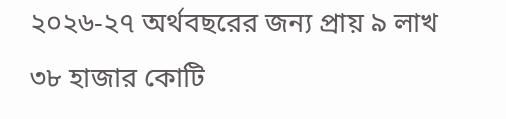২০২৬-২৭ অর্থবছরের জন্য প্রায় ৯ লাখ ৩৮ হাজার কোটি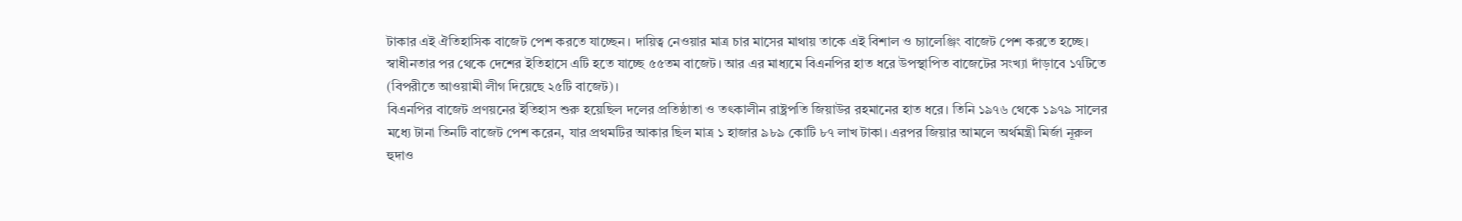টাকার এই ঐতিহাসিক বাজেট পেশ করতে যাচ্ছেন। দায়িত্ব নেওয়ার মাত্র চার মাসের মাথায় তাকে এই বিশাল ও চ্যালেঞ্জিং বাজেট পেশ করতে হচ্ছে।
স্বাধীনতার পর থেকে দেশের ইতিহাসে এটি হতে যাচ্ছে ৫৫তম বাজেট। আর এর মাধ্যমে বিএনপির হাত ধরে উপস্থাপিত বাজেটের সংখ্যা দাঁড়াবে ১৭টিতে (বিপরীতে আওয়ামী লীগ দিয়েছে ২৫টি বাজেট)।
বিএনপির বাজেট প্রণয়নের ইতিহাস শুরু হয়েছিল দলের প্রতিষ্ঠাতা ও তৎকালীন রাষ্ট্রপতি জিয়াউর রহমানের হাত ধরে। তিনি ১৯৭৬ থেকে ১৯৭৯ সালের মধ্যে টানা তিনটি বাজেট পেশ করেন, যার প্রথমটির আকার ছিল মাত্র ১ হাজার ৯৮৯ কোটি ৮৭ লাখ টাকা। এরপর জিয়ার আমলে অর্থমন্ত্রী মির্জা নূরুল হুদাও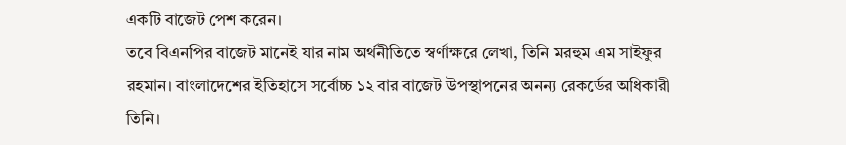একটি বাজেট পেশ করেন।
তবে বিএনপির বাজেট মানেই যার নাম অর্থনীতিতে স্বর্ণাক্ষরে লেখা, তিনি মরহুম এম সাইফুর রহমান। বাংলাদেশের ইতিহাসে সর্বোচ্চ ১২ বার বাজেট উপস্থাপনের অনন্য রেকর্ডের অধিকারী তিনি।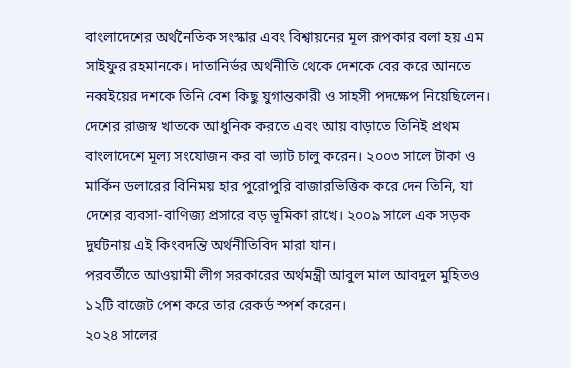বাংলাদেশের অর্থনৈতিক সংস্কার এবং বিশ্বায়নের মূল রূপকার বলা হয় এম সাইফুর রহমানকে। দাতানির্ভর অর্থনীতি থেকে দেশকে বের করে আনতে নব্বইয়ের দশকে তিনি বেশ কিছু যুগান্তকারী ও সাহসী পদক্ষেপ নিয়েছিলেন।
দেশের রাজস্ব খাতকে আধুনিক করতে এবং আয় বাড়াতে তিনিই প্রথম বাংলাদেশে মূল্য সংযোজন কর বা ভ্যাট চালু করেন। ২০০৩ সালে টাকা ও মার্কিন ডলারের বিনিময় হার পুরোপুরি বাজারভিত্তিক করে দেন তিনি, যা দেশের ব্যবসা-বাণিজ্য প্রসারে বড় ভূমিকা রাখে। ২০০৯ সালে এক সড়ক দুর্ঘটনায় এই কিংবদন্তি অর্থনীতিবিদ মারা যান।
পরবর্তীতে আওয়ামী লীগ সরকারের অর্থমন্ত্রী আবুল মাল আবদুল মুহিতও ১২টি বাজেট পেশ করে তার রেকর্ড স্পর্শ করেন।
২০২৪ সালের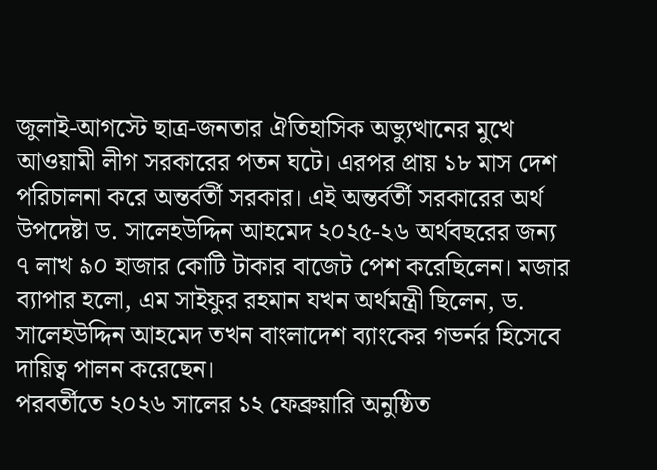জুলাই-আগস্টে ছাত্র-জনতার ঐতিহাসিক অভ্যুত্থানের মুখে আওয়ামী লীগ সরকারের পতন ঘটে। এরপর প্রায় ১৮ মাস দেশ পরিচালনা করে অন্তর্বর্তী সরকার। এই অন্তর্বর্তী সরকারের অর্থ উপদেষ্টা ড. সালেহউদ্দিন আহমেদ ২০২৫-২৬ অর্থবছরের জন্য ৭ লাখ ৯০ হাজার কোটি টাকার বাজেট পেশ করেছিলেন। মজার ব্যাপার হলো, এম সাইফুর রহমান যখন অর্থমন্ত্রী ছিলেন, ড. সালেহউদ্দিন আহমেদ তখন বাংলাদেশ ব্যাংকের গভর্নর হিসেবে দায়িত্ব পালন করেছেন।
পরবর্তীতে ২০২৬ সালের ১২ ফেব্রুয়ারি অনুষ্ঠিত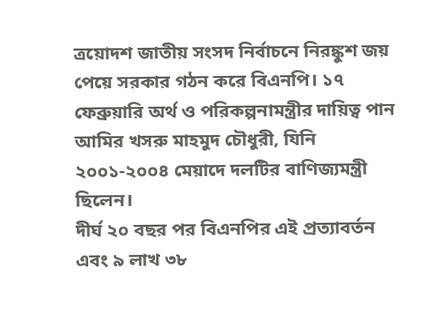ত্রয়োদশ জাতীয় সংসদ নির্বাচনে নিরঙ্কুশ জয় পেয়ে সরকার গঠন করে বিএনপি। ১৭ ফেব্রুয়ারি অর্থ ও পরিকল্পনামন্ত্রীর দায়িত্ব পান আমির খসরু মাহমুদ চৌধুরী, যিনি ২০০১-২০০৪ মেয়াদে দলটির বাণিজ্যমন্ত্রী ছিলেন।
দীর্ঘ ২০ বছর পর বিএনপির এই প্রত্যাবর্তন এবং ৯ লাখ ৩৮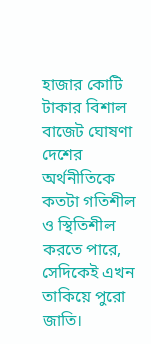হাজার কোটি টাকার বিশাল বাজেট ঘোষণা দেশের অর্থনীতিকে কতটা গতিশীল ও স্থিতিশীল করতে পারে, সেদিকেই এখন তাকিয়ে পুরো জাতি।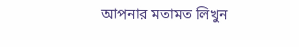আপনার মতামত লিখুন